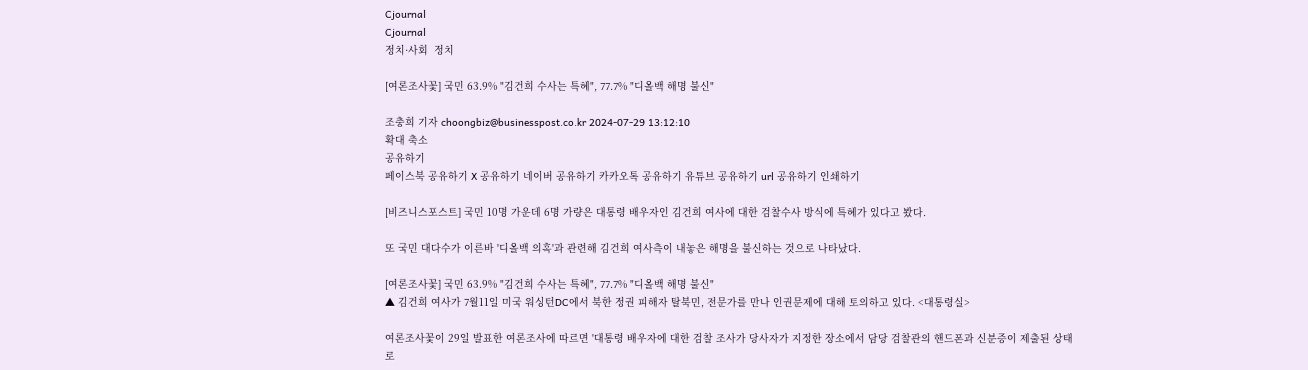Cjournal
Cjournal
정치·사회  정치

[여론조사꽃] 국민 63.9% "김건희 수사는 특혜", 77.7% "디올백 해명 불신"

조충희 기자 choongbiz@businesspost.co.kr 2024-07-29 13:12:10
확대 축소
공유하기
페이스북 공유하기 X 공유하기 네이버 공유하기 카카오톡 공유하기 유튜브 공유하기 url 공유하기 인쇄하기

[비즈니스포스트] 국민 10명 가운데 6명 가량은 대통령 배우자인 김건희 여사에 대한 검찰수사 방식에 특혜가 있다고 봤다.

또 국민 대다수가 이른바 '디올백 의혹'과 관련해 김건희 여사측이 내놓은 해명을 불신하는 것으로 나타났다.

[여론조사꽃] 국민 63.9% "김건희 수사는 특혜", 77.7% "디올백 해명 불신"
▲ 김건희 여사가 7월11일 미국 워싱턴DC에서 북한 정권 피해자 탈북민, 전문가를 만나 인권문제에 대해 토의하고 있다. <대통령실>

여론조사꽃이 29일 발표한 여론조사에 따르면 '대통령 배우자에 대한 검찰 조사가 당사자가 지정한 장소에서 담당 검찰관의 핸드폰과 신분증이 제출된 상태로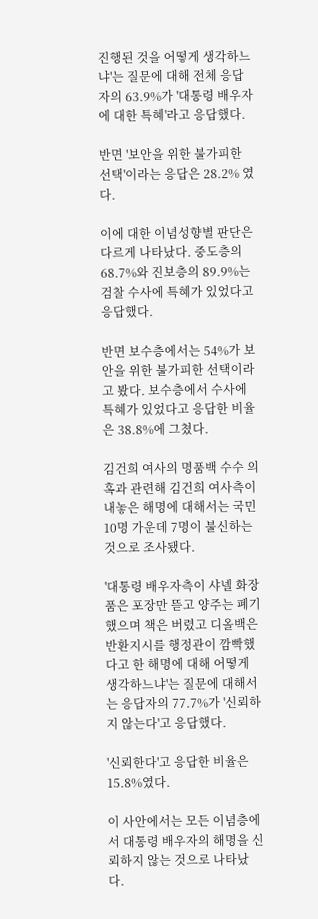진행된 것을 어떻게 생각하느냐'는 질문에 대해 전체 응답자의 63.9%가 '대통령 배우자에 대한 특혜'라고 응답했다.

반면 '보안을 위한 불가피한 선택'이라는 응답은 28.2% 였다.

이에 대한 이념성향별 판단은 다르게 나타났다. 중도층의 68.7%와 진보층의 89.9%는 검찰 수사에 특혜가 있었다고 응답했다.

반면 보수층에서는 54%가 보안을 위한 불가피한 선택이라고 봤다. 보수층에서 수사에 특혜가 있었다고 응답한 비율은 38.8%에 그쳤다.

김건희 여사의 명품백 수수 의혹과 관련해 김건희 여사측이 내놓은 해명에 대해서는 국민 10명 가운데 7명이 불신하는 것으로 조사됐다.

'대통령 배우자측이 샤넬 화장품은 포장만 뜯고 양주는 폐기했으며 책은 버렸고 디올백은 반환지시를 행정관이 깜빡했다고 한 해명에 대해 어떻게 생각하느냐'는 질문에 대해서는 응답자의 77.7%가 '신뢰하지 않는다'고 응답했다.

'신뢰한다'고 응답한 비율은 15.8%였다.

이 사안에서는 모든 이념층에서 대통령 배우자의 해명을 신뢰하지 않는 것으로 나타났다.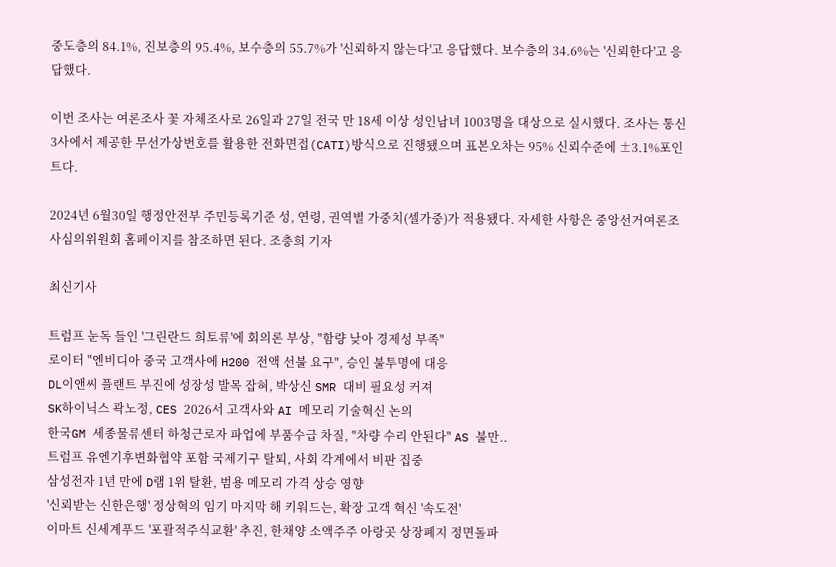중도층의 84.1%, 진보층의 95.4%, 보수층의 55.7%가 '신뢰하지 않는다'고 응답했다. 보수층의 34.6%는 '신뢰한다'고 응답했다.

이번 조사는 여론조사 꽃 자체조사로 26일과 27일 전국 만 18세 이상 성인남녀 1003명을 대상으로 실시했다. 조사는 통신3사에서 제공한 무선가상번호를 활용한 전화면접(CATI)방식으로 진행됐으며 표본오차는 95% 신뢰수준에 ±3.1%포인트다.

2024년 6월30일 행정안전부 주민등록기준 성, 연령, 권역별 가중치(셀가중)가 적용됐다. 자세한 사항은 중앙선거여론조사심의위원회 홈페이지를 참조하면 된다. 조충희 기자

최신기사

트럼프 눈독 들인 '그린란드 희토류'에 회의론 부상, "함량 낮아 경제성 부족"
로이터 "엔비디아 중국 고객사에 H200 전액 선불 요구", 승인 불투명에 대응
DL이앤씨 플랜트 부진에 성장성 발목 잡혀, 박상신 SMR 대비 필요성 커져
SK하이닉스 곽노정, CES 2026서 고객사와 AI 메모리 기술혁신 논의
한국GM 세종물류센터 하청근로자 파업에 부품수급 차질, "차량 수리 안된다" AS 불만..
트럼프 유엔기후변화협약 포함 국제기구 탈퇴, 사회 각계에서 비판 집중
삼성전자 1년 만에 D램 1위 탈환, 범용 메모리 가격 상승 영향
'신뢰받는 신한은행' 정상혁의 임기 마지막 해 키워드는, 확장 고객 혁신 '속도전'
이마트 신세계푸드 '포괄적주식교환' 추진, 한채양 소액주주 아랑곳 상장폐지 정면돌파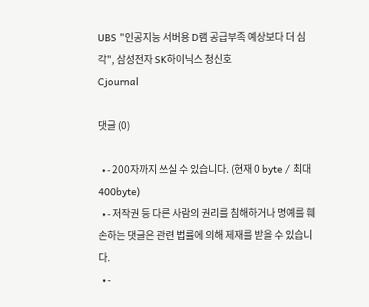UBS "인공지능 서버용 D램 공급부족 예상보다 더 심각", 삼성전자 SK하이닉스 청신호
Cjournal

댓글 (0)

  • - 200자까지 쓰실 수 있습니다. (현재 0 byte / 최대 400byte)
  • - 저작권 등 다른 사람의 권리를 침해하거나 명예를 훼손하는 댓글은 관련 법률에 의해 제재를 받을 수 있습니다.
  • -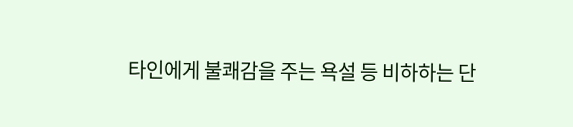타인에게 불쾌감을 주는 욕설 등 비하하는 단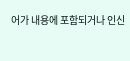어가 내용에 포함되거나 인신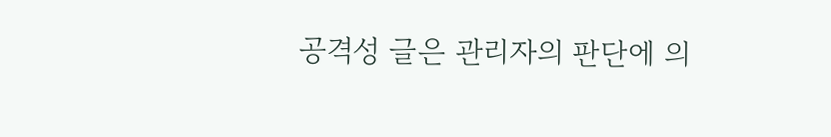공격성 글은 관리자의 판단에 의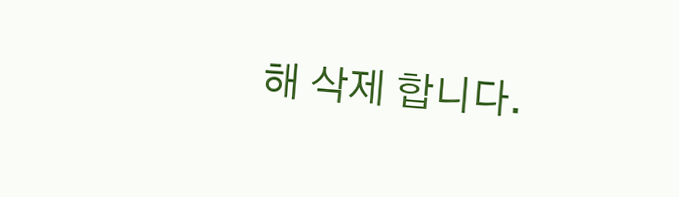해 삭제 합니다.